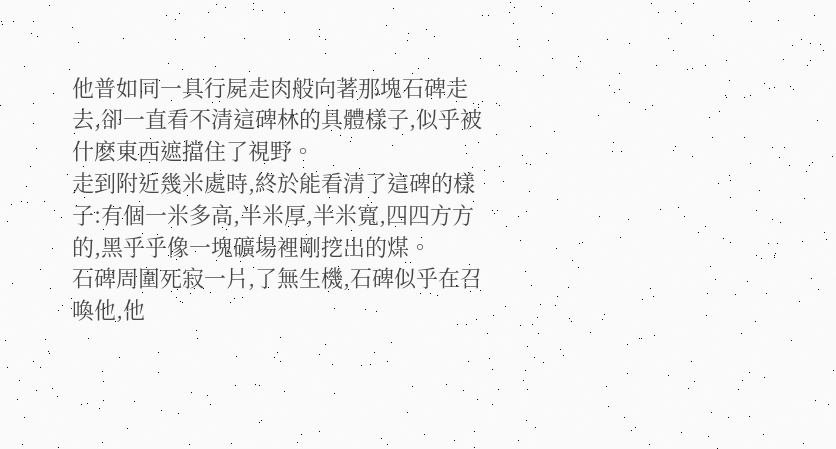他普如同一具行屍走肉般向著那塊石碑走去,卻一直看不清這碑林的具體樣子,似乎被什麽東西遮擋住了視野。
走到附近幾米處時,終於能看清了這碑的樣子:有個一米多高,半米厚,半米寬,四四方方的,黑乎乎像一塊礦場裡剛挖出的煤。
石碑周圍死寂一片,了無生機,石碑似乎在召喚他,他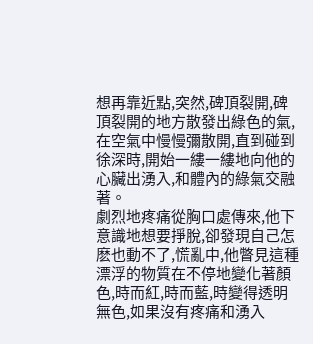想再靠近點,突然,碑頂裂開,碑頂裂開的地方散發出綠色的氣,在空氣中慢慢彌散開,直到碰到徐深時,開始一縷一縷地向他的心臟出湧入,和體內的綠氣交融著。
劇烈地疼痛從胸口處傳來,他下意識地想要掙脫,卻發現自己怎麽也動不了,慌亂中,他瞥見這種漂浮的物質在不停地變化著顏色,時而紅,時而藍,時變得透明無色,如果沒有疼痛和湧入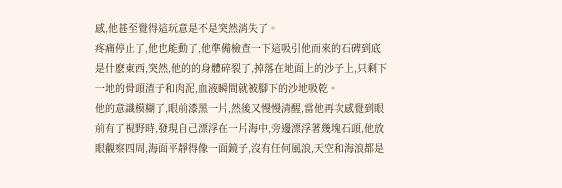感,他甚至覺得這玩意是不是突然消失了。
疼痛停止了,他也能動了,他準備檢查一下這吸引他而來的石碑到底是什麽東西,突然,他的的身體碎裂了,掉落在地面上的沙子上,只剩下一地的骨頭渣子和肉泥,血液瞬間就被腳下的沙地吸乾。
他的意識模糊了,眼前漆黑一片,然後又慢慢清醒,當他再次感覺到眼前有了視野時,發現自己漂浮在一片海中,旁邊漂浮著幾塊石頭,他放眼觀察四周,海面平靜得像一面鏡子,沒有任何風浪,天空和海浪都是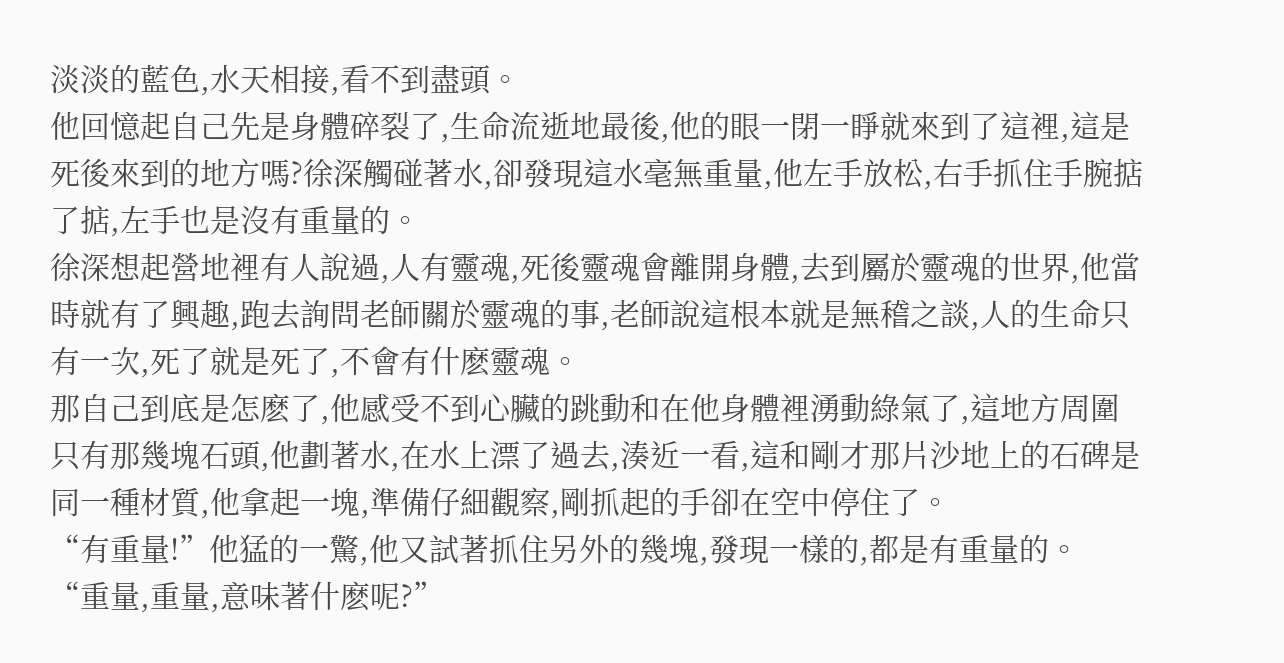淡淡的藍色,水天相接,看不到盡頭。
他回憶起自己先是身體碎裂了,生命流逝地最後,他的眼一閉一睜就來到了這裡,這是死後來到的地方嗎?徐深觸碰著水,卻發現這水毫無重量,他左手放松,右手抓住手腕掂了掂,左手也是沒有重量的。
徐深想起營地裡有人說過,人有靈魂,死後靈魂會離開身體,去到屬於靈魂的世界,他當時就有了興趣,跑去詢問老師關於靈魂的事,老師說這根本就是無稽之談,人的生命只有一次,死了就是死了,不會有什麽靈魂。
那自己到底是怎麽了,他感受不到心臟的跳動和在他身體裡湧動綠氣了,這地方周圍只有那幾塊石頭,他劃著水,在水上漂了過去,湊近一看,這和剛才那片沙地上的石碑是同一種材質,他拿起一塊,準備仔細觀察,剛抓起的手卻在空中停住了。
“有重量!”他猛的一驚,他又試著抓住另外的幾塊,發現一樣的,都是有重量的。
“重量,重量,意味著什麽呢?”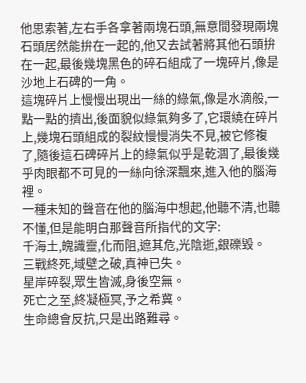他思索著,左右手各拿著兩塊石頭,無意間發現兩塊石頭居然能拚在一起的,他又去試著將其他石頭拚在一起,最後幾塊黑色的碎石組成了一塊碎片,像是沙地上石碑的一角。
這塊碎片上慢慢出現出一絲的綠氣,像是水滴般,一點一點的擠出,後面貌似綠氣夠多了,它環繞在碎片上,幾塊石頭組成的裂紋慢慢消失不見,被它修複了,隨後這石碑碎片上的綠氣似乎是乾涸了,最後幾乎肉眼都不可見的一絲向徐深飄來,進入他的腦海裡。
一種未知的聲音在他的腦海中想起,他聽不清,也聽不懂,但是能明白那聲音所指代的文字:
千海土,魄識靈,化而阻,遮其危,光陰逝,銀礫毀。
三戰終死,域壁之破,真神已失。
星岸碎裂,眾生皆滅,身後空無。
死亡之至,終凝極冥,予之希冀。
生命總會反抗,只是出路難尋。